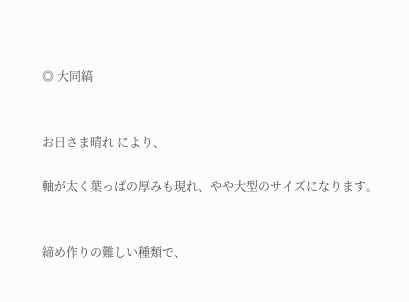◎ 大同縞


お日さま晴れ により、

軸が太く葉っぱの厚みも現れ、やや大型のサイズになります。


締め作りの難しい種類で、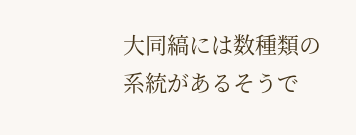大同縞には数種類の系統があるそうで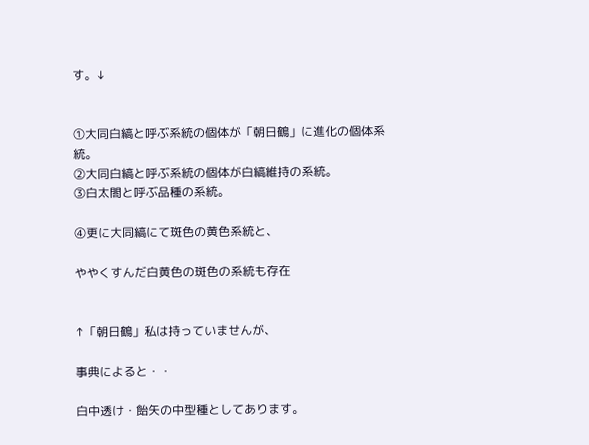す。↓


①大同白縞と呼ぶ系統の個体が「朝日鶴」に進化の個体系統。
②大同白縞と呼ぶ系統の個体が白縞維持の系統。
③白太閤と呼ぶ品種の系統。

④更に大同縞にて斑色の黄色系統と、

ややくすんだ白黄色の斑色の系統も存在


↑「朝日鶴」私は持っていませんが、

事典によると・・

白中透け・飴矢の中型種としてあります。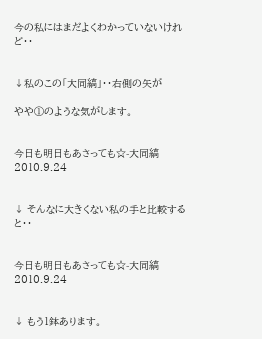今の私にはまだよくわかっていないけれど・・


↓私のこの「大同縞」・・右側の矢が

やや①のような気がします。


今日も明日もあさっても☆-大同縞2010.9.24


↓ そんなに大きくない私の手と比較すると・・


今日も明日もあさっても☆-大同縞2010.9.24


↓ もう1鉢あります。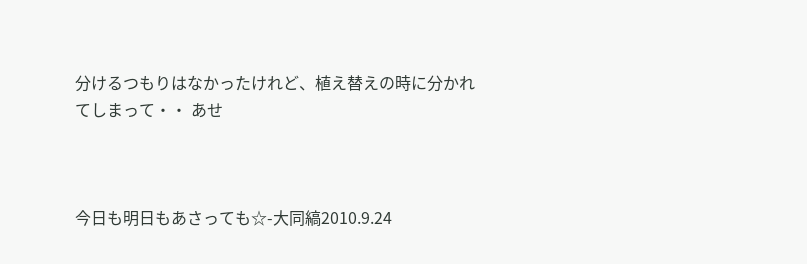分けるつもりはなかったけれど、植え替えの時に分かれてしまって・・ あせ



今日も明日もあさっても☆-大同縞2010.9.24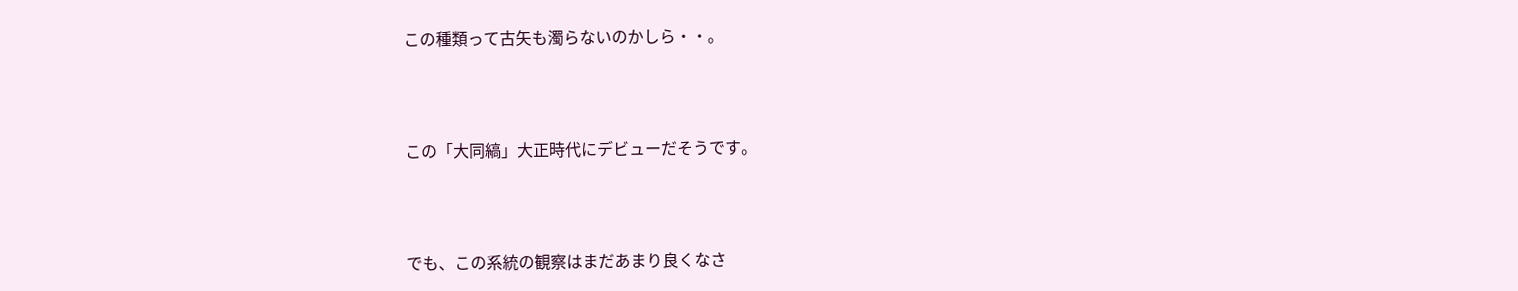この種類って古矢も濁らないのかしら・・。



この「大同縞」大正時代にデビューだそうです。



でも、この系統の観察はまだあまり良くなさ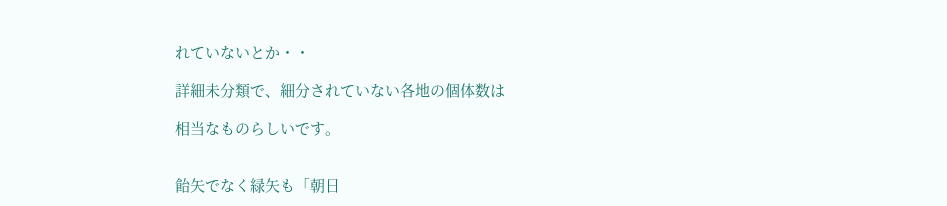れていないとか・・

詳細未分類で、細分されていない各地の個体数は

相当なものらしいです。


飴矢でなく緑矢も「朝日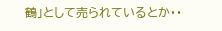鶴」として売られているとか・・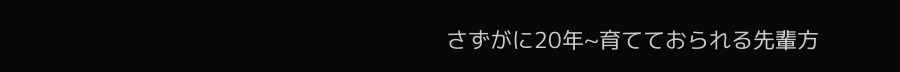さずがに20年~育てておられる先輩方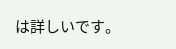は詳しいです。